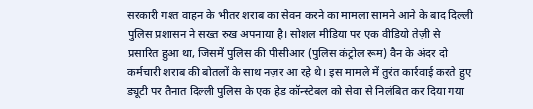सरकारी गश्त वाहन के भीतर शराब का सेवन करने का मामला सामने आने के बाद दिल्ली पुलिस प्रशासन ने सख्त रुख अपनाया है। सोशल मीडिया पर एक वीडियो तेज़ी से प्रसारित हुआ था, जिसमें पुलिस की पीसीआर (पुलिस कंट्रोल रूम) वैन के अंदर दो कर्मचारी शराब की बोतलों के साथ नज़र आ रहे थे। इस मामले में तुरंत कार्रवाई करते हुए ड्यूटी पर तैनात दिल्ली पुलिस के एक हेड कॉन्स्टेबल को सेवा से निलंबित कर दिया गया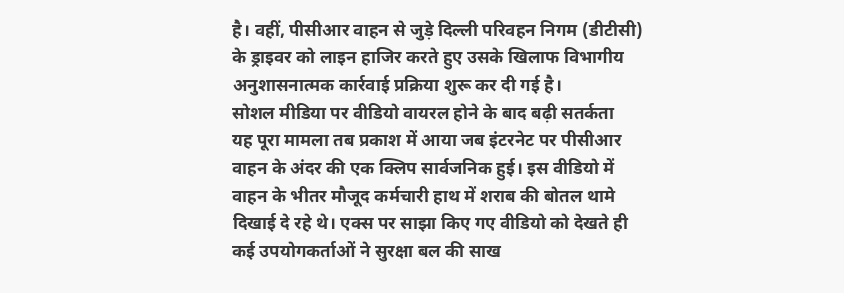है। वहीं, पीसीआर वाहन से जुड़े दिल्ली परिवहन निगम (डीटीसी) के ड्राइवर को लाइन हाजिर करते हुए उसके खिलाफ विभागीय अनुशासनात्मक कार्रवाई प्रक्रिया शुरू कर दी गई है।
सोशल मीडिया पर वीडियो वायरल होने के बाद बढ़ी सतर्कता
यह पूरा मामला तब प्रकाश में आया जब इंटरनेट पर पीसीआर वाहन के अंदर की एक क्लिप सार्वजनिक हुई। इस वीडियो में वाहन के भीतर मौजूद कर्मचारी हाथ में शराब की बोतल थामे दिखाई दे रहे थे। एक्स पर साझा किए गए वीडियो को देखते ही कई उपयोगकर्ताओं ने सुरक्षा बल की साख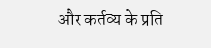और कर्तव्य के प्रति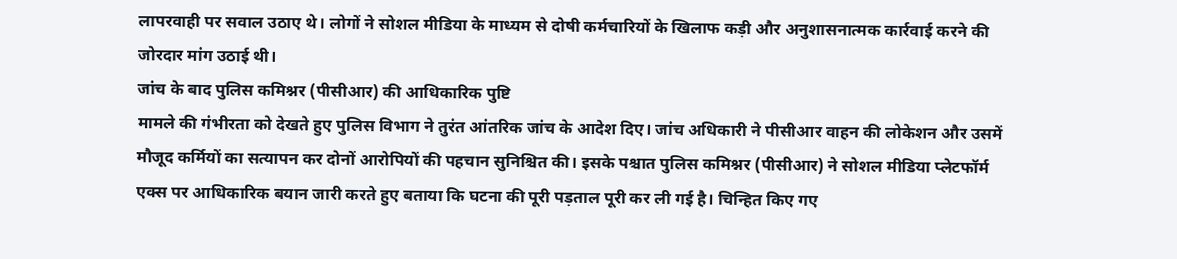लापरवाही पर सवाल उठाए थे। लोगों ने सोशल मीडिया के माध्यम से दोषी कर्मचारियों के खिलाफ कड़ी और अनुशासनात्मक कार्रवाई करने की जोरदार मांग उठाई थी।
जांच के बाद पुलिस कमिश्नर (पीसीआर) की आधिकारिक पुष्टि
मामले की गंभीरता को देखते हुए पुलिस विभाग ने तुरंत आंतरिक जांच के आदेश दिए। जांच अधिकारी ने पीसीआर वाहन की लोकेशन और उसमें मौजूद कर्मियों का सत्यापन कर दोनों आरोपियों की पहचान सुनिश्चित की। इसके पश्चात पुलिस कमिश्नर (पीसीआर) ने सोशल मीडिया प्लेटफॉर्म एक्स पर आधिकारिक बयान जारी करते हुए बताया कि घटना की पूरी पड़ताल पूरी कर ली गई है। चिन्हित किए गए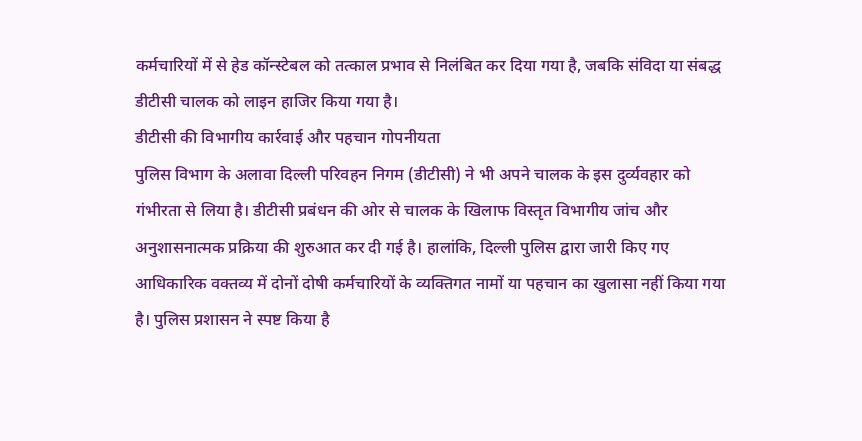कर्मचारियों में से हेड कॉन्स्टेबल को तत्काल प्रभाव से निलंबित कर दिया गया है, जबकि संविदा या संबद्ध डीटीसी चालक को लाइन हाजिर किया गया है।
डीटीसी की विभागीय कार्रवाई और पहचान गोपनीयता
पुलिस विभाग के अलावा दिल्ली परिवहन निगम (डीटीसी) ने भी अपने चालक के इस दुर्व्यवहार को गंभीरता से लिया है। डीटीसी प्रबंधन की ओर से चालक के खिलाफ विस्तृत विभागीय जांच और अनुशासनात्मक प्रक्रिया की शुरुआत कर दी गई है। हालांकि, दिल्ली पुलिस द्वारा जारी किए गए आधिकारिक वक्तव्य में दोनों दोषी कर्मचारियों के व्यक्तिगत नामों या पहचान का खुलासा नहीं किया गया है। पुलिस प्रशासन ने स्पष्ट किया है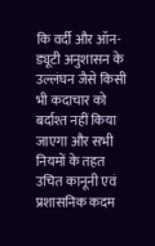कि वर्दी और ऑन-ड्यूटी अनुशासन के उल्लंघन जैसे किसी भी कदाचार को बर्दाश्त नहीं किया जाएगा और सभी नियमों के तहत उचित कानूनी एवं प्रशासनिक कदम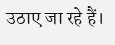उठाए जा रहे हैं।